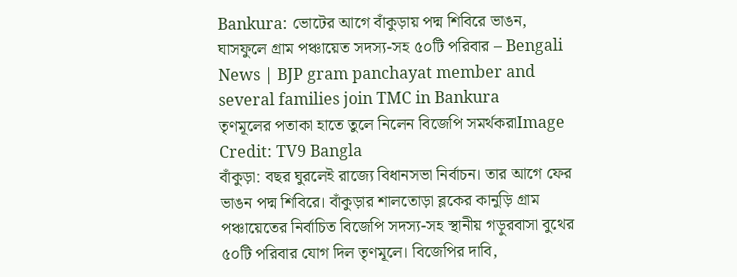Bankura: ভোটের আগে বাঁকুড়ায় পদ্ম শিবিরে ভাঙন, ঘাসফুলে গ্রাম পঞ্চায়েত সদস্য-সহ ৫০টি পরিবার – Bengali News | BJP gram panchayat member and several families join TMC in Bankura
তৃণমূলের পতাকা হাতে তুলে নিলেন বিজেপি সমর্থকরাImage Credit: TV9 Bangla
বাঁকুড়া: বছর ঘুরলেই রাজ্যে বিধানসভা নির্বাচন। তার আগে ফের ভাঙন পদ্ম শিবিরে। বাঁকুড়ার শালতোড়া ব্লকের কানুড়ি গ্রাম পঞ্চায়েতের নির্বাচিত বিজেপি সদস্য-সহ স্থানীয় গড়ুরবাসা বুথের ৫০টি পরিবার যোগ দিল তৃণমূলে। বিজেপির দাবি,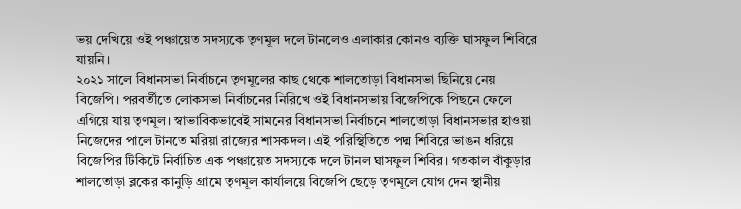ভয় দেখিয়ে ওই পঞ্চায়েত সদস্যকে তৃণমূল দলে টানলেও এলাকার কোনও ব্যক্তি ঘাসফুল শিবিরে যায়নি।
২০২১ সালে বিধানসভা নির্বাচনে তৃণমূলের কাছ থেকে শালতোড়া বিধানসভা ছিনিয়ে নেয় বিজেপি। পরবর্তীতে লোকসভা নির্বাচনের নিরিখে ওই বিধানসভায় বিজেপিকে পিছনে ফেলে এগিয়ে যায় তৃণমূল। স্বাভাবিকভাবেই সামনের বিধানসভা নির্বাচনে শালতোড়া বিধানসভার হাওয়া নিজেদের পালে টানতে মরিয়া রাজ্যের শাসকদল। এই পরিস্থিতিতে পদ্ম শিবিরে ভাঙন ধরিয়ে বিজেপির টিকিটে নির্বাচিত এক পঞ্চায়েত সদস্যকে দলে টানল ঘাসফুল শিবির। গতকাল বাঁকুড়ার শালতোড়া ব্লকের কানুড়ি গ্রামে তৃণমূল কার্যালয়ে বিজেপি ছেড়ে তৃণমূলে যোগ দেন স্থানীয়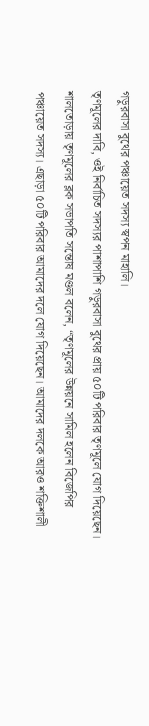গড়ুরবাসা বুথের পঞ্চায়েত সদস্য স্বপন মাহালি।
তৃণমূলের দাবি, ওই নির্বাচিত সদস্যর পাশাপাশি গড়ুরবাসা বুথের প্রায় ৫০টি পরিবার তৃণমূলে যোগ দিয়েছেন। শালতোড়ায় তৃণমূলের ব্লক সভাপতি সন্তোষ মণ্ডল বলেন, “তৃণমূলের উন্নয়নে সামিল হলেন বিজেপির পঞ্চায়েত সদস্য। এছাড়া ৫০টি পরিবার আমাদের দলে যোগ দিয়েছেন। আমাদের দলকে আরও শক্তিশালী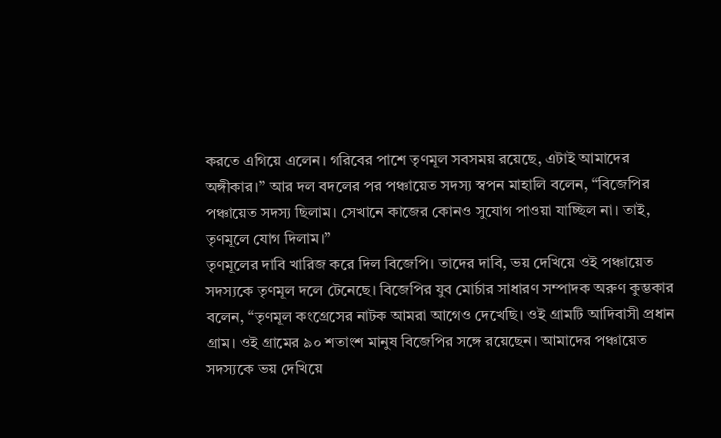করতে এগিয়ে এলেন। গরিবের পাশে তৃণমূল সবসময় রয়েছে, এটাই আমাদের অঙ্গীকার।” আর দল বদলের পর পঞ্চায়েত সদস্য স্বপন মাহালি বলেন, “বিজেপির পঞ্চায়েত সদস্য ছিলাম। সেখানে কাজের কোনও সুযোগ পাওয়া যাচ্ছিল না। তাই, তৃণমূলে যোগ দিলাম।”
তৃণমূলের দাবি খারিজ করে দিল বিজেপি। তাদের দাবি, ভয় দেখিয়ে ওই পঞ্চায়েত সদস্যকে তৃণমূল দলে টেনেছে। বিজেপির যুব মোর্চার সাধারণ সম্পাদক অরুণ কুম্ভকার বলেন, “তৃণমূল কংগ্রেসের নাটক আমরা আগেও দেখেছি। ওই গ্রামটি আদিবাসী প্রধান গ্রাম। ওই গ্রামের ৯০ শতাংশ মানুষ বিজেপির সঙ্গে রয়েছেন। আমাদের পঞ্চায়েত সদস্যকে ভয় দেখিয়ে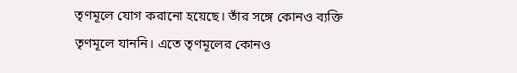তৃণমূলে যোগ করানো হয়েছে। তাঁর সঙ্গে কোনও ব্যক্তি তৃণমূলে যাননি। এতে তৃণমূলের কোনও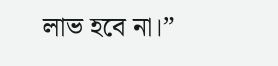লাভ হবে না।”